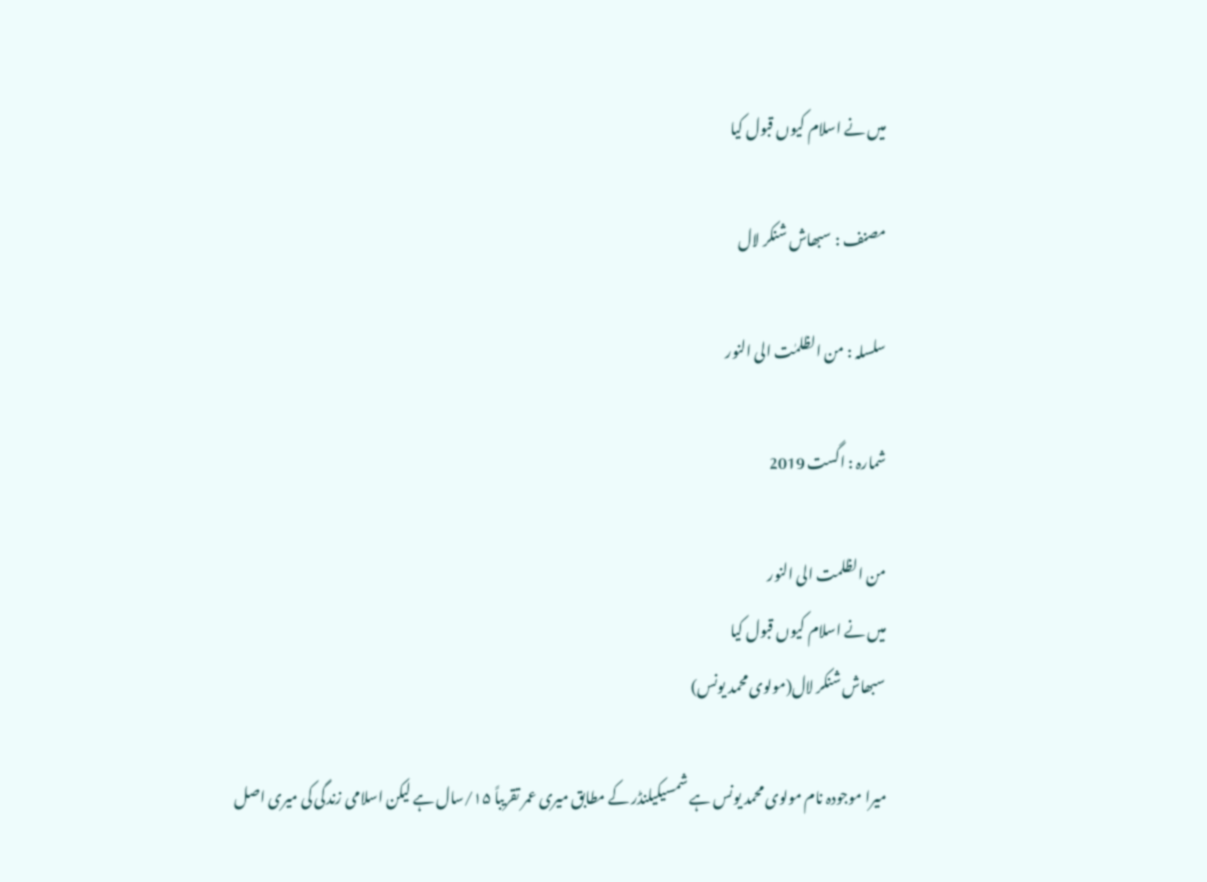میں نے اسلام کیوں قبول کیا

مصنف : سبھاش شنکر لال

سلسلہ : من الظلمٰت الی النور

شمارہ : اگست 2019

من الظلمت الی النور
میں نے اسلام کیوں قبول کیا
سبھاش شنکر لال(مولوی محمد یونس)

میرا موجودہ نام مولوی محمد یونس ہے شمسیکیلنڈر کے مطابق میری عمر تقریباً ۱۵/سال ہے لیکن اسلامی زندگی کی میری اصل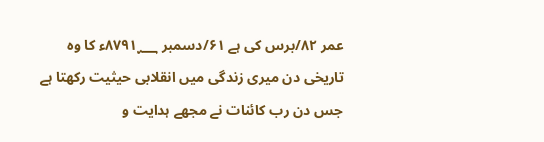عمر ۸۲/برس کی ہے ۶۱/دسمبر ۸۷۹۱؁ء کا وہ تاریخی دن میری زندگی میں انقلابی حیثیت رکھتا ہے جس دن رب کائنات نے مجھے ہدایت و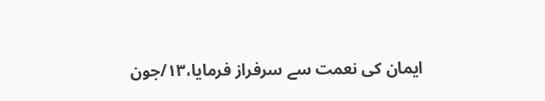ایمان کی نعمت سے سرفراز فرمایا،۱۳/جون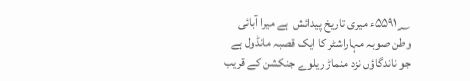۵۵۹۱؁ء میری تاریخ پیدائش  ہے میرا آبائی وطن صوبہ مہاراشٹر کا ایک قصبہ مانڈول ہے جو ناندگاؤں نزد منماڑ ریلوے جنکشن کے قریب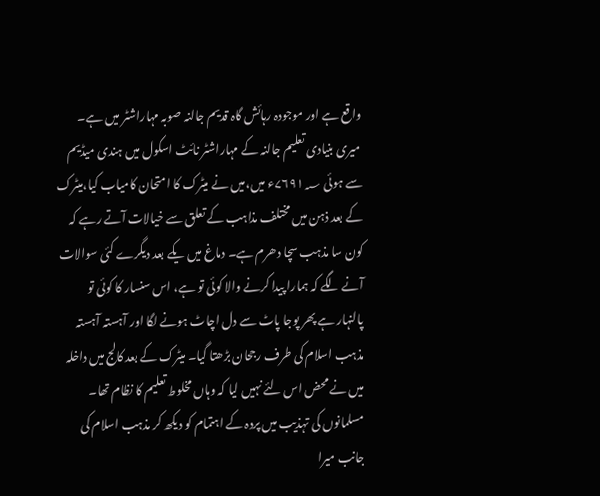واقع ہے اور موجودہ رہائش گاہ قدیم جالنہ صوبہ مہاراشٹر میں ہے۔
 میری بنیادی تعلیم جالنہ کے مہاراشٹر نائٹ اسکول میں ہندی میڈیم سے ہوئی ۷۶۹۱؁ء میں،میں نے میٹرک کا امتحان کامیاب کیا،میٹرک کے بعد ذہن میں مختلف مذاہب کے تعلق سے خیالات آتے رہے کہ کون سا مذہب سچا دھرم ہے۔ دماغ میں یکے بعد دیگرے کئی سوالات آنے لگے کہ ہمارا پیدا کرنے والا کوئی تو ہے، اس سنسار کا کوئی تو پالنہار ہے پھر پوجا پاٹ سے دل اچاٹ ہونے لگا اور آہستہ آہستہ مذہب اسلام کی طرف رجحان بڑھتا گیا۔ میٹرک کے بعد کالج میں داخلہ میں نے محض اس لئے نہیں لیا کہ وہاں مخلوط تعلیم کا نظام تھا۔ مسلمانوں کی تہذیب میں پردہ کے اہتمام کو دیکھ کر مذہب اسلام کی جانب میرا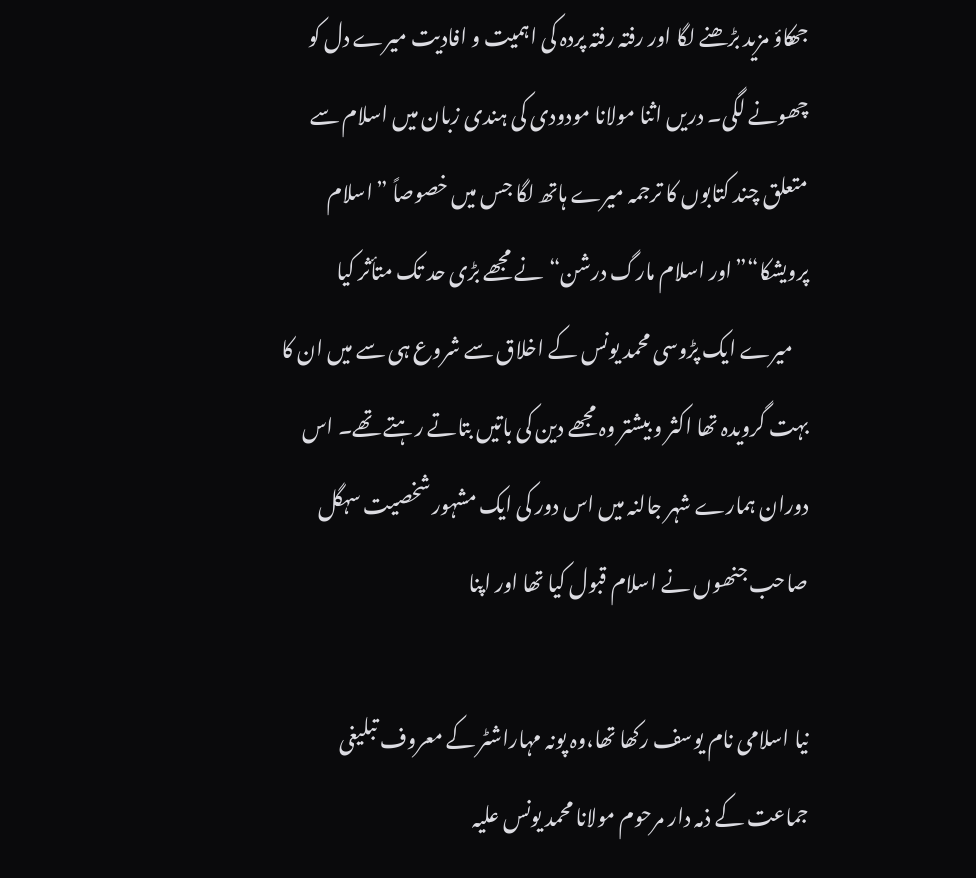جھکاؤ مزید بڑھنے لگا اور رفتہ رفتہ پردہ کی اہمیت و افادیت میرے دل کو چھونے لگی۔ دریں اثنا مولانا مودودی کی ہندی زبان میں اسلام سے متعلق چند کتابوں کا ترجمہ میرے ہاتھ لگا جس میں خصوصاً ”اسلام پرویشکا“”اور اسلام مارگ درشن“نے مجھے بڑی حد تک متأثر کیا
    میرے ایک پڑوسی محمد یونس کے اخلاق سے شروع ہی سے میں ان کا بہت گرویدہ تھا اکثر و بیشتر وہ مجھے دین کی باتیں بتاتے رہتے تھے۔ اس دوران ہمارے شہر جالنہ میں اس دور کی ایک مشہور شخصیت سہگل صاحب جنھوں نے اسلام قبول کیا تھا اور اپنا

نیا اسلامی نام یوسف رکھا تھا،وہ پونہ مہاراشٹر کے معروف تبلیغی جماعت کے ذمہ دار مرحوم مولانا محمد یونس علیہ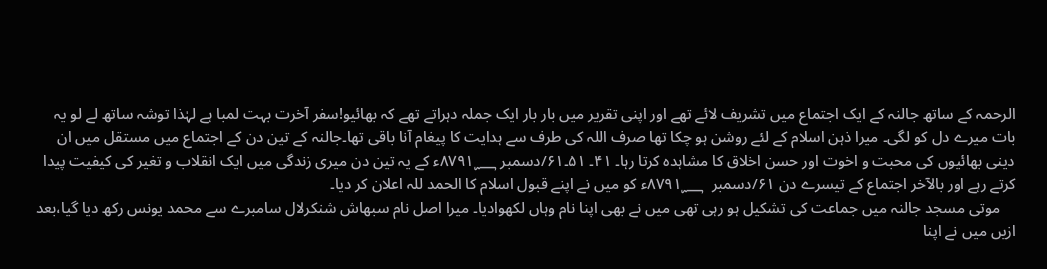الرحمہ کے ساتھ جالنہ کے ایک اجتماع میں تشریف لائے تھے اور اپنی تقریر میں بار بار ایک جملہ دہراتے تھے کہ بھائیو!سفر آخرت بہت لمبا ہے لہٰذا توشہ ساتھ لے لو یہ بات میرے دل کو لگی۔ میرا ذہن اسلام کے لئے روشن ہو چکا تھا صرف اللہ کی طرف سے ہدایت کا پیغام آنا باقی تھا۔جالنہ کے تین دن کے اجتماع میں مستقل میں ان دینی بھائیوں کی محبت و اخوت اور حسن اخلاق کا مشاہدہ کرتا رہا۔ ۴۱۔ ۵۱۔۶۱/دسمبر ۸۷۹۱؁ء کے یہ تین دن میری زندگی میں ایک انقلاب و تغیر کی کیفیت پیدا کرتے رہے اور بالآخر اجتماع کے تیسرے دن ۶۱/دسمبر  ۸۷۹۱؁ء کو میں نے اپنے قبول اسلام کا الحمد للہ اعلان کر دیا۔
    موتی مسجد جالنہ میں جماعت کی تشکیل ہو رہی تھی میں نے بھی اپنا نام وہاں لکھوادیا۔ میرا اصل نام سبھاش شنکرلال سامبرے سے محمد یونس رکھ دیا گیا،بعد ازیں میں نے اپنا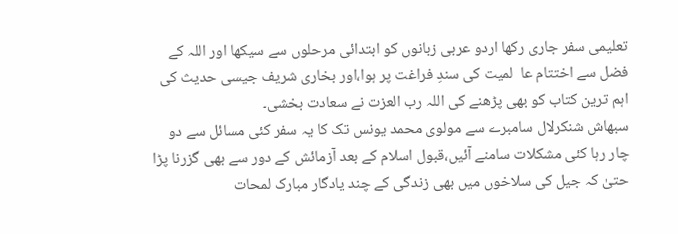تعلیمی سفر جاری رکھا اردو عربی زبانوں کو ابتدائی مرحلوں سے سیکھا اور اللہ کے فضل سے اختتام عا  لمیت کی سندِ فراغت پر ہوا،اور بخاری شریف جیسی حدیث کی اہم ترین کتاب کو بھی پڑھنے کی اللہ رب العزت نے سعادت بخشی۔
سبھاش شنکرلال سامبرے سے مولوی محمد یونس تک کا یہ سفر کئی مسائل سے دو چار رہا کئی مشکلات سامنے آئیں،قبول اسلام کے بعد آزمائش کے دور سے بھی گزرنا پڑا حتیٰ کہ جیل کی سلاخوں میں بھی زندگی کے چند یادگار مبارک لمحات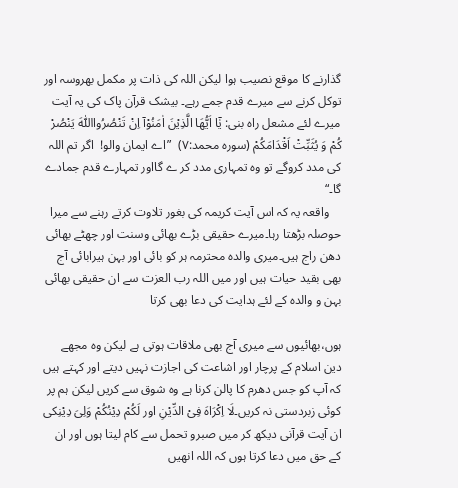گذارنے کا موقع نصیب ہوا لیکن اللہ کی ذات پر مکمل بھروسہ اور توکل کرنے سے میرے قدم جمے رہے۔ بیشک قرآن پاک کی یہ آیت میرے لئے مشعل راہ بنی: یٰٓا اَیُّھَا الَّذِیْنَ اٰمَنُوْآ اِنْ تَنْصُرُوااللّٰہَ یَنْصُرْ کُمْ وَ یُثَبِّتْ اَقْدَامَکُمْ (سورہ محمد:۷)  ”اے ایمان والو!  اگر تم اللہ کی مدد کروگے تو وہ تمہاری مدد کر ے گااور تمہارے قدم جمادے گا۔“
    واقعہ یہ کہ اس آیت کریمہ کی بغور تلاوت کرتے رہنے سے میرا حوصلہ بڑھتا رہا۔میرے حقیقی بڑے بھائی وسنت اور چھٹے بھائی دھن راج ہیں۔میری والدہ محترمہ ہر کو بائی اور بہن ہیرابائی آج بھی بقید حیات ہیں اور میں اللہ رب العزت سے ان حقیقی بھائی بہن و والدہ کے لئے ہدایت کی دعا بھی کرتا

ہوں،بھائیوں سے میری آج بھی ملاقات ہوتی ہے لیکن وہ مجھے دین اسلام کے پرچار اور اشاعت کی اجازت نہیں دیتے اور کہتے ہیں کہ آپ کو جس دھرم کا پالن کرنا ہے وہ شوق سے کریں لیکن ہم پر کوئی زبردستی نہ کریں۔لَا اِکْرَاہَ فِیْ الدِّیْنِ اور لَکُمْ دِیْنُکُمْ وَلِیَ دِیْنِکی ان آیت قرآنی دیکھ کر میں صبرو تحمل سے کام لیتا ہوں اور ان کے حق میں دعا کرتا ہوں کہ اللہ انھیں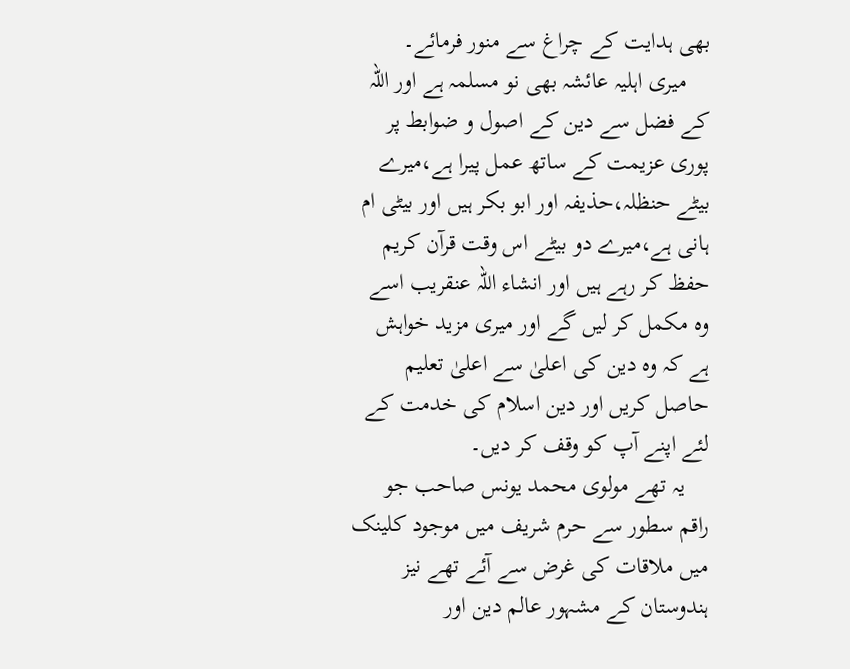بھی ہدایت کے چراغ سے منور فرمائے۔
    میری اہلیہ عائشہ بھی نو مسلمہ ہے اور اللہ کے فضل سے دین کے اصول و ضوابط پر پوری عزیمت کے ساتھ عمل پیرا ہے،میرے بیٹے حنظلہ،حذیفہ اور ابو بکر ہیں اور بیٹی ام ہانی ہے،میرے دو بیٹے اس وقت قرآن کریم حفظ کر رہے ہیں اور انشاء اللہ عنقریب اسے وہ مکمل کر لیں گے اور میری مزید خواہش ہے کہ وہ دین کی اعلیٰ سے اعلیٰ تعلیم حاصل کریں اور دین اسلام کی خدمت کے لئے اپنے آپ کو وقف کر دیں۔
    یہ تھے مولوی محمد یونس صاحب جو راقم سطور سے حرم شریف میں موجود کلینک میں ملاقات کی غرض سے آئے تھے نیز ہندوستان کے مشہور عالم دین اور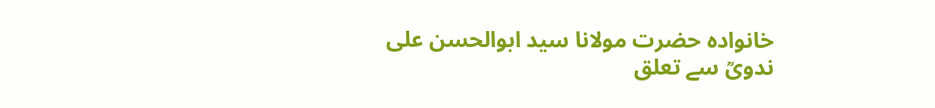خانوادہ حضرت مولانا سید ابوالحسن علی ندویؒ سے تعلق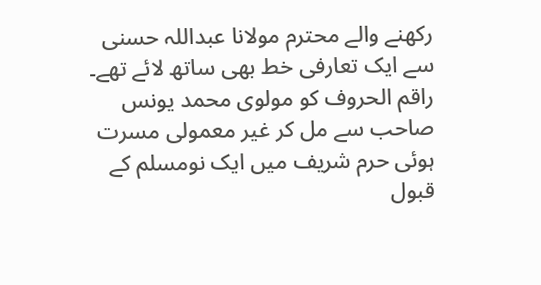رکھنے والے محترم مولانا عبداللہ حسنی سے ایک تعارفی خط بھی ساتھ لائے تھے۔ راقم الحروف کو مولوی محمد یونس صاحب سے مل کر غیر معمولی مسرت ہوئی حرم شریف میں ایک نومسلم کے قبول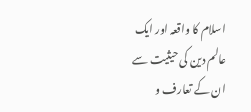اسلام کا واقعہ اور ایک عالم دین کی حیثیت سے ان کے تعارف و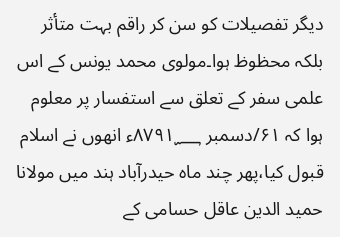دیگر تفصیلات کو سن کر راقم بہت متأثر بلکہ محظوظ ہوا۔مولوی محمد یونس کے اس علمی سفر کے تعلق سے استفسار پر معلوم ہوا کہ ۶۱/دسمبر ۸۷۹۱؁ء انھوں نے اسلام قبول کیا،پھر چند ماہ حیدرآباد ہند میں مولانا حمید الدین عاقل حسامی کے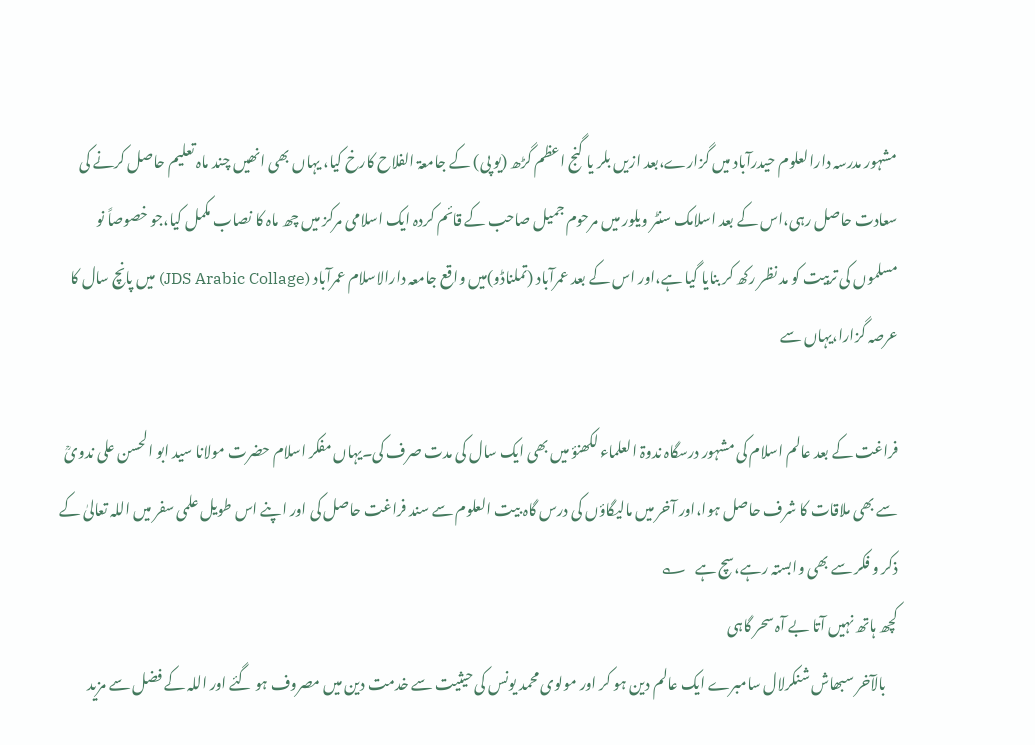مشہور مدرسہ دارالعلوم حیدرآباد میں گزارے،بعد ازیں بلر یا گنج اعظم گڑھ (یو پی) کے جامعۃ الفلاح کارخ کیا، یہاں بھی انھیں چند ماہ تعلیم حاصل کرنے کی سعادت حاصل رہی،اس کے بعد اسلامک سنٹر ویلور میں مرحوم جمیل صاحب کے قائم کردہ ایک اسلامی مرکز میں چھ ماہ کا نصاب مکمل کیا،جو خصوصاً نو مسلموں کی تربیت کو مد نظر رکھ کر بنایا گیا ہے،اور اس کے بعد عمرآباد (تملناڈو)میں واقع جامعہ دارالاسلام عمرآباد (JDS Arabic Collage) میں پانچ سال کا عرصہ گزارا،یہاں سے

فراغت کے بعد عالم اسلام کی مشہور درسگاہ ندوۃ العلماء لکھنؤ میں بھی ایک سال کی مدت صرف کی۔یہاں مفکر اسلام حضرت مولانا سید ابو الحسن علی ندویؒ سے بھی ملاقات کا شرف حاصل ہوا،اور آخر میں مالیگاؤں کی درس گاہ بیت العلوم سے سند فراغت حاصل کی اور اپنے اس طویل علمی سفر میں اللہ تعالیٰ کے ذکر و فکر سے بھی وابستہ رہے،سچ ہے   ؎
کچھ ہاتھ نہیں آتا بے آہ سحر گاہی
    بالآخر سبھاش شنکرلال سامبرے ایک عالم دین ہو کر اور مولوی محمد یونس کی حیثیت سے خدمت دین میں مصروف ہو گئے اور اللہ کے فضل سے مزید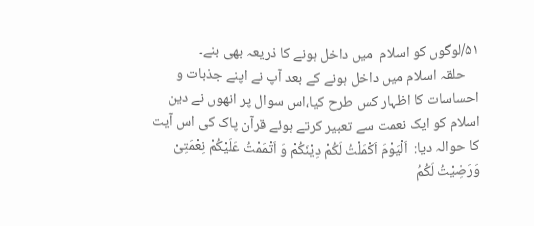۵۱/لوگوں کو اسلام  میں داخل ہونے کا ذریعہ بھی بنے۔
    حلقہ اسلام میں داخل ہونے کے بعد آپ نے اپنے جذبات و احساسات کا اظہار کس طرح کیا،اس سوال پر انھوں نے دین اسلام کو ایک نعمت سے تعبیر کرتے ہوئے قرآن پاک کی اس آیت کا حوالہ دیا:  اَلْیَوْمَ اَکْمَلْتُ لَکُمْ دِیْنَکُمْ وَ اَتْمَمْتُ عَلَیْکُمْ نِعْمَتِیْ وَرَضِیْتُ لَکُمُ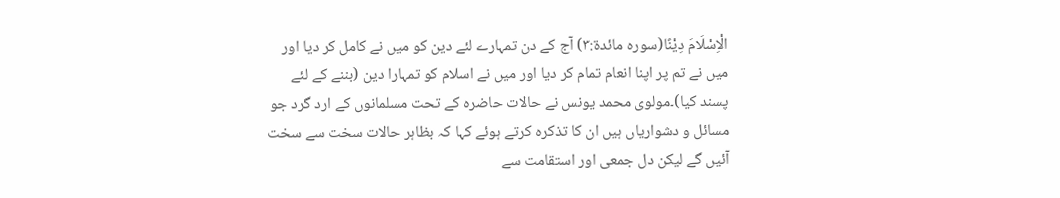الْاِسْلَامَ دِیْنًا(سورہ مائدۃ:۳) آج کے دن تمہارے لئے دین کو میں نے کامل کر دیا اور میں نے تم پر اپنا انعام تمام کر دیا اور میں نے اسلام کو تمہارا دین (بننے کے لئے پسند کیا)۔مولوی محمد یونس نے حالات حاضرہ کے تحت مسلمانوں کے ارد گرد جو مسائل و دشواریاں ہیں ان کا تذکرہ کرتے ہوئے کہا کہ بظاہر حالات سخت سے سخت آئیں گے لیکن دل جمعی اور استقامت سے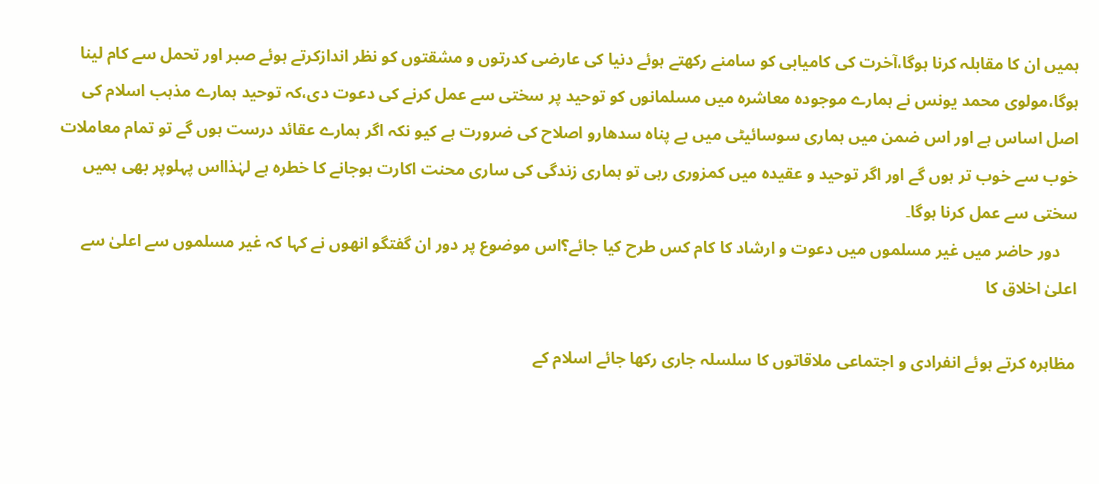ہمیں ان کا مقابلہ کرنا ہوگا،آخرت کی کامیابی کو سامنے رکھتے ہوئے دنیا کی عارضی کدرتوں و مشقتوں کو نظر اندازکرتے ہوئے صبر اور تحمل سے کام لینا ہوگا،مولوی محمد یونس نے ہمارے موجودہ معاشرہ میں مسلمانوں کو توحید پر سختی سے عمل کرنے کی دعوت دی،کہ توحید ہمارے مذہب اسلام کی اصل اساس ہے اور اس ضمن میں ہماری سوسائیٹی میں بے پناہ سدھارو اصلاح کی ضرورت ہے کیو نکہ اگر ہمارے عقائد درست ہوں گے تو تمام معاملات خوب سے خوب تر ہوں گے اور اگر توحید و عقیدہ میں کمزوری رہی تو ہماری زندگی کی ساری محنت اکارت ہوجانے کا خطرہ ہے لہٰذااس پہلوپر بھی ہمیں سختی سے عمل کرنا ہوگا۔
    دور حاضر میں غیر مسلموں میں دعوت و ارشاد کا کام کس طرح کیا جائے؟اس موضوع پر دور ان گفتگو انھوں نے کہا کہ غیر مسلموں سے اعلیٰ سے اعلیٰ اخلاق کا

مظاہرہ کرتے ہوئے انفرادی و اجتماعی ملاقاتوں کا سلسلہ جاری رکھا جائے اسلام کے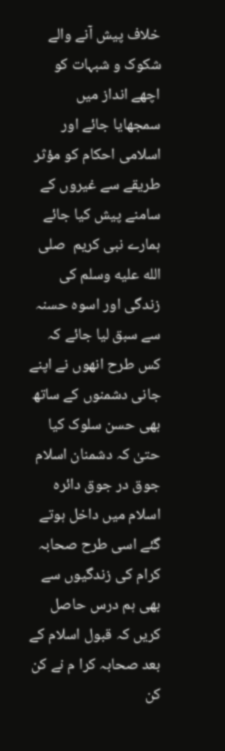خلاف پیش آنے والے شکوک و شبہات کو اچھے انداز میں سمجھایا جائے اور اسلامی احکام کو مؤثر طریقے سے غیروں کے سامنے پیش کیا جائے ہمارے نبی کریم  صلى الله عليه وسلم کی زندگی اور اسوہ حسنہ سے سبق لیا جائے کہ کس طرح انھوں نے اپنے جانی دشمنوں کے ساتھ بھی حسن سلوک کیا حتیٰ کہ دشمنان اسلام جوق در جوق دائرہ اسلام میں داخل ہوتے گئے اسی طرح صحابہ کرام کی زندگیوں سے بھی ہم درس حاصل کریں کہ قبول اسلام کے بعد صحابہ کرا م نے کن کن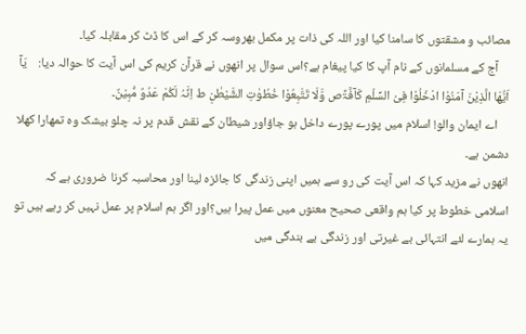مصائب و مشقتوں کا سامنا کیا اور اللہ کی ذات پر مکمل بھروسہ کر کے اس کا ڈٹ کر مقابلہ کیا۔
    آج کے مسلمانوں کے نام آپ کا کیا پیغام ہے؟اس سوال پر انھوں نے قرآن کریم کی اس آیت کا حوالہ دیا:    یَآ اَیُّھَا الَّذِیْنَ آمَنُوْا ادْخُلُوْا فِیْ السِّلْمِ کَآفَّۃًص وَّلَا تَتَّبِعُوْا خُطُوٰتِ الشَّیْطٰنِ ط اِنَّہُ لَکُمْ عَدُوٌ مُّبِیْنٌ۔
    اے ایمان والو! اسلام میں پورے پورے داخل ہو جاؤاور شیطان کے نقش قدم پر نہ چلو بیشک وہ تمھارا کھلا دشمن ہے۔
انھوں نے مزید کہا کہ اس آیت کی رو سے ہمیں اپنی زندگی کا جائزہ لینا اور محاسبہ کرنا ضروری ہے کہ اسلامی خطوط پر کیا ہم واقعی صحیح معنوں میں عمل پیرا ہیں؟اور اگر ہم اسلام پر عمل نہیں کر رہے ہیں تو یہ ہمارے لئے انتہائی بے غیرتی اور زندگی بے بندگی میں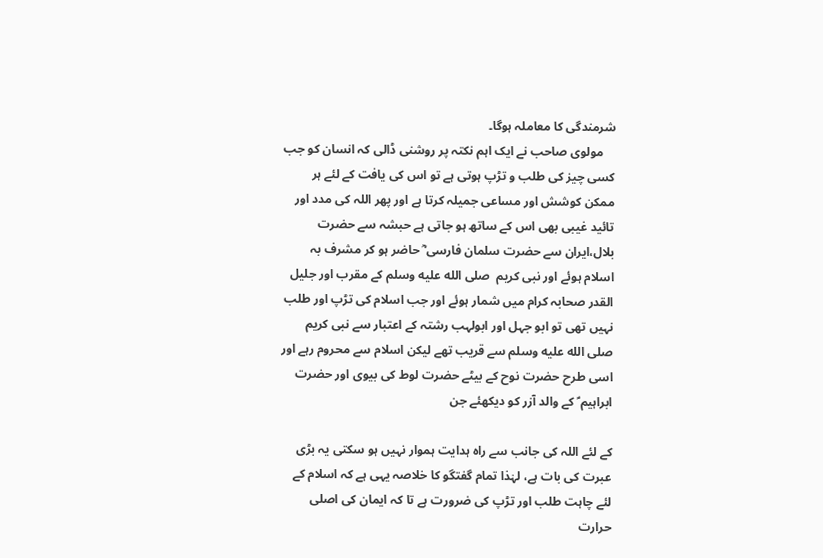شرمندگی کا معاملہ ہوگا۔
    مولوی صاحب نے ایک اہم نکتہ پر روشنی ڈالی کہ انسان کو جب کسی چیز کی طلب و تڑپ ہوتی ہے تو اس کی یافت کے لئے ہر ممکن کوشش اور مساعی جمیلہ کرتا ہے اور پھر اللہ کی مدد اور تائید غیبی بھی اس کے ساتھ ہو جاتی ہے حبشہ سے حضرت بلال،ایران سے حضرت سلمان فارسی ؓ حاضر ہو کر مشرف بہ اسلام ہوئے اور نبی کریم  صلى الله عليه وسلم کے مقرب اور جلیل القدر صحابہ کرام میں شمار ہوئے اور جب اسلام کی تڑپ اور طلب نہیں تھی تو ابو جہل اور ابولہب رشتہ کے اعتبار سے نبی کریم  صلى الله عليه وسلم سے قریب تھے لیکن اسلام سے محروم رہے اور اسی طرح حضرت نوح کے بیٹے حضرت لوط کی بیوی اور حضرت ابراہیم ؑ کے والد آزر کو دیکھئے جن

کے لئے اللہ کی جانب سے راہ ہدایت ہموار نہیں ہو سکتی یہ بڑی عبرت کی بات ہے، لہٰذا تمام گفتگو کا خلاصہ یہی ہے کہ اسلام کے لئے چاہت طلب اور تڑپ کی ضرورت ہے تا کہ ایمان کی اصلی حرارت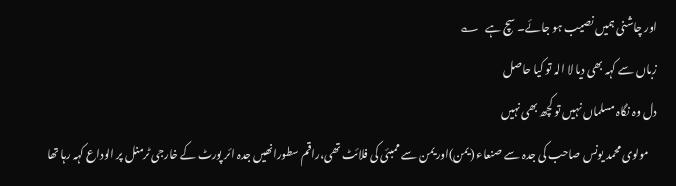اور چاشنی ہمیں نصیب ہو جائے۔ سچ ہے   ؎
زباں سے کہہ بھی دیا لا الہ تو کیا حاصل
دل وہ نگاہ مسلماں نہیں تو کچھ بھی نہیں
    مولوی محمد یونس صاحب کی جدہ سے صنعاء (یمن)اور یمن سے ممبئی کی فلائٹ تھی،راقم سطورانھیں جدہ ائر پورٹ کے خارجی ٹرمنل پر الوداع کہہ رہا تھا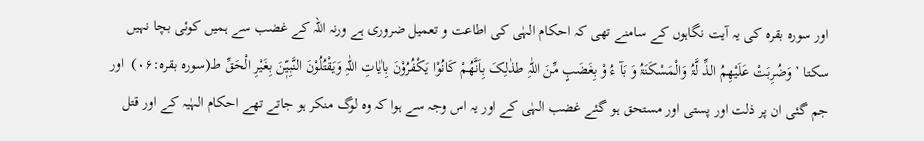اور سورہ بقرہ کی یہ آیت نگاہوں کے سامنے تھی کہ احکام الہٰی کی اطاعت و تعمیل ضروری ہے ورنہ اللہ کے غضب سے ہمیں کوئی بچا نہیں سکتا ’وَضُرِبَتْ عَلَیْھِمُ الذِّ لَّۃُ وَالْمَسْکَنَۃُ وَ بَآ ءُ وْ بِغَضَبٍ مِّنَ اللّٰہِ طذٰلِکَ بِاَنَّھُمْ کَانُوْا یَکْفُرُوْنَ بِاٰیٰاتِ اللّٰہِ وَیَقْتُلُوْنَ النَّبِیّٖنَ بِغَیْرِ الْحَقِّ ط(سورہ بقرہ:۰۶)  اور جم گئی ان پر ذلت اور پستی اور مستحق ہو گئے غضب الہٰی کے اور یہ اس وجہ سے ہوا کہ وہ لوگ منکر ہو جاتے تھے احکام الہٰیہ کے اور قتل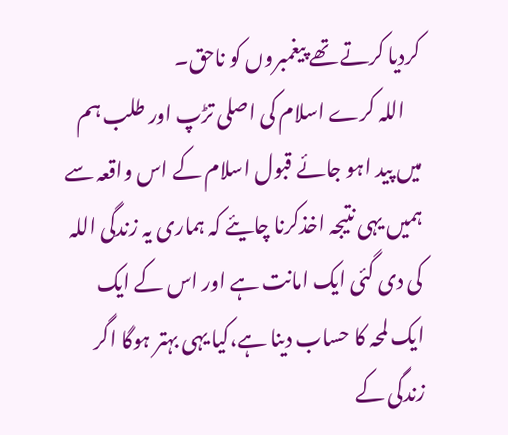کردیا کرتے تھے پیغمبروں کو ناحق۔
    اللہ کرے اسلام کی اصلی تڑپ اور طلب ہم میں پید اہو جائے قبول اسلام کے اس واقعہ سے ہمیں یہی نتیجہ اخذکرنا چایئے کہ ہماری یہ زندگی اللہ کی دی گئی ایک امانت ہے اور اس کے ایک ایک لمحہ کا حساب دینا ہے،کیا یہی بہتر ہوگا اگر زندگی کے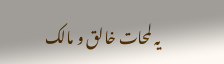یہ لمحات خالق و مالک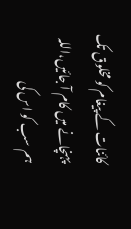کائنات کے پیغام کو مخلوق تک پہنچانے میں کام آ جائیں،اللہ ہم سب کو اس کی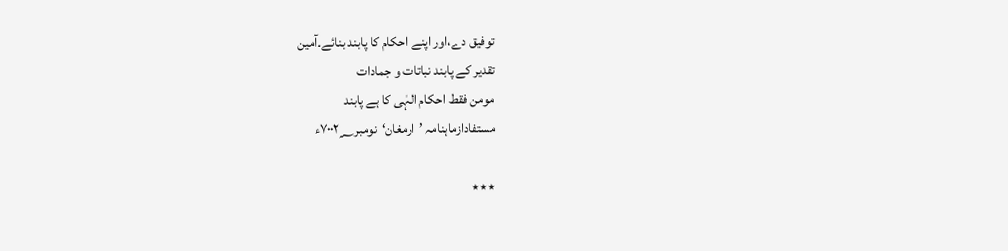توفیق دے،اور اپنے احکام کا پابند بنائے۔آمین
تقدیر کے پابند نباتات و جمادات
مومن فقط احکام الہٰی کا ہے پابند
مستفادازماہنامہ ’ارمغان‘نومبر۷۰۰۲؁ء

٭٭٭